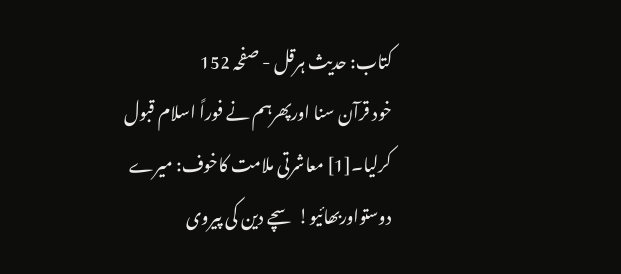کتاب: حدیث ہرقل - صفحہ 152
خود قرآن سنا اورپھرہم نے فوراً اسلام قبول کرلیا۔[1] معاشرتی ملامت کاخوف: میرے دوستواوربھائیو! سچے دین کی پیروی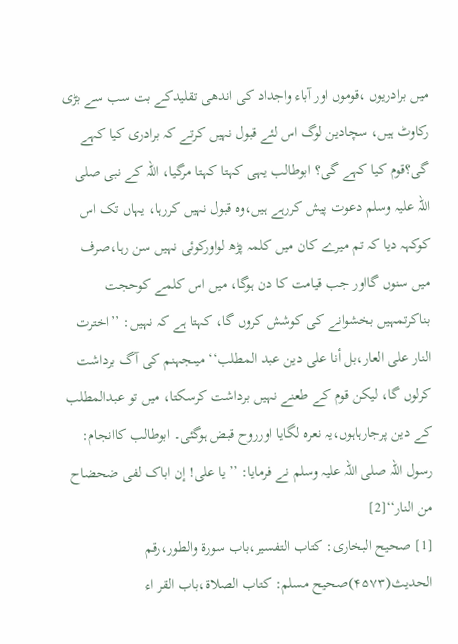میں برادریوں ،قوموں اور آباء واجداد کی اندھی تقلیدکے بت سب سے بڑی رکاوٹ ہیں، سچادین لوگ اس لئے قبول نہیں کرتے کہ برادری کیا کہے گی؟قوم کیا کہے گی؟ ابوطالب یہی کہتا کہتا مرگیا، اللہ کے نبی صلی اللہ علیہ وسلم دعوت پیش کررہے ہیں،وہ قبول نہیں کررہا، یہاں تک اس کوکہہ دیا کہ تم میرے کان میں کلمہ پڑھ لواورکوئی نہیں سن رہا،صرف میں سنوں گااور جب قیامت کا دن ہوگا، میں اس کلمے کوحجت بناکرتمہیں بخشوانے کی کوشش کروں گا، کہتا ہے کہ نہیں: ’’اخترت النار علی العار،بل أنا علی دین عبد المطلب‘‘ میںجہنم کی آگ برداشت کرلوں گا، لیکن قوم کے طعنے نہیں برداشت کرسکتا، میں تو عبدالمطلب کے دین پرجارہاہوں،یہ نعرہ لگایا اورروح قبض ہوگئی۔ ابوطالب کاانجام: رسول اللہ صلی اللہ علیہ وسلم نے فرمایا: ’’یا علی! إن اباک لفی ضحضاح من النار‘‘[2]
[1] صحیح البخاری: کتاب التفسیر،باب سورۃ والطور،رقم الحدیث(۴۵۷۳)صحیح مسلم: کتاب الصلاۃ،باب القر اء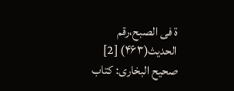ۃ فی الصبح،رقم الحدیث(۴۶۳) [2] صحیح البخاری: کتاب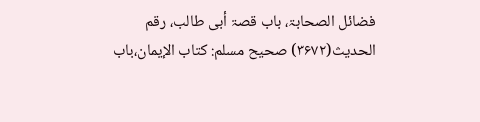فضائل الصحابۃ، باب قصۃ أبی طالب، رقم الحدیث(۳۶۷۲) صحیح مسلم: کتاب الإیمان،باب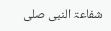شفاعۃ النبی صلى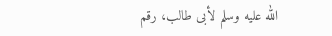الله عليه وسلم لأبی طالب، رقم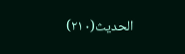الحدیث(۲۱۰)